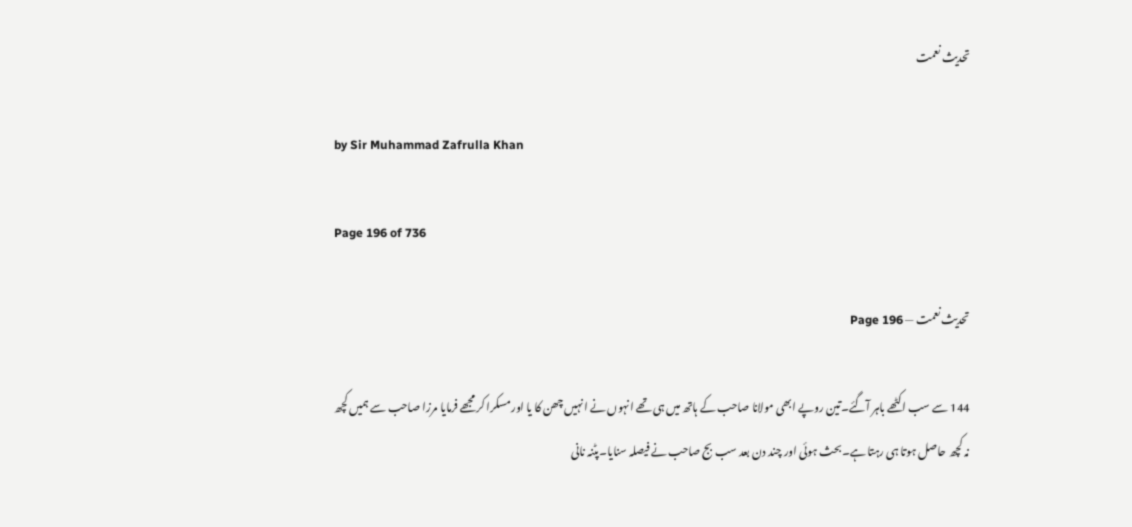تحدیث نعمت

by Sir Muhammad Zafrulla Khan

Page 196 of 736

تحدیث نعمت — Page 196

144 سے سب اکٹھے باہر آگئے۔تین روپے ابھی مولانا صاحب کے ہاتھ میں ہی تھے انہوں نے انہیں چھن کا یا اور مسکرا کر مجھے فرمایا مرزا صاحب سے ہمیں کچھ نہ کچھ حاصل ہوتا ہی رہتا ہے۔بحث ہوئی اور چند دن بعد سب بج صاحب نے فیصلہ سنایا۔پٹنہ نانی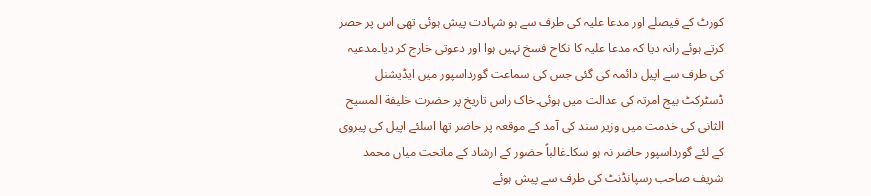کورٹ کے فیصلے اور مدعا علیہ کی طرف سے ہو شہادت پیش ہوئی تھی اس پر حصر کرتے ہوئے رانہ دیا کہ مدعا علیہ کا نکاح فسخ نہیں ہوا اور دعوتی خارج کر دیا۔مدعیہ کی طرف سے اپیل دائمہ کی گئی جس کی سماعت گورداسپور میں ایڈیشنل ڈسٹرکٹ بیج امرتہ کی عدالت میں ہوئی۔خاک راس تاریخ پر حضرت خلیفة المسیح الثانی کی خدمت میں وزیر سند کی آمد کے موقعہ پر حاضر تھا اسلئے اپیل کی پیروی کے لئے گورداسپور حاضر نہ ہو سکا۔غالباً حضور کے ارشاد کے ماتحت میاں محمد شریف صاحب رسپانڈنٹ کی طرف سے پیش ہوئے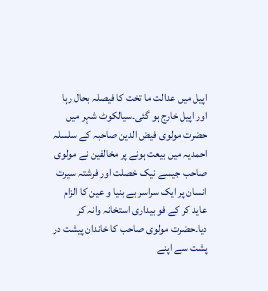اپیل میں عدالت ما تخت کا فیصلہ بحال رہا اور اپیل خارج ہو گئی۔سیالکوٹ شہر میں حضرت مولوی فیض الدین صاحبہ کے سلسلہ احمدیہ میں بیعت ہونے پر مخالفین نے مولوی صاحب جیسے نیک خصلت اور فرشتہ سیرت انسان پر ایک سراسر بے بنیا و عین کا الزام عاید کر کے فو بیداری استخانہ وانہ کر دیا۔حضرت مولوی صاحب کا خاندان پیشت در پشت سے اپنے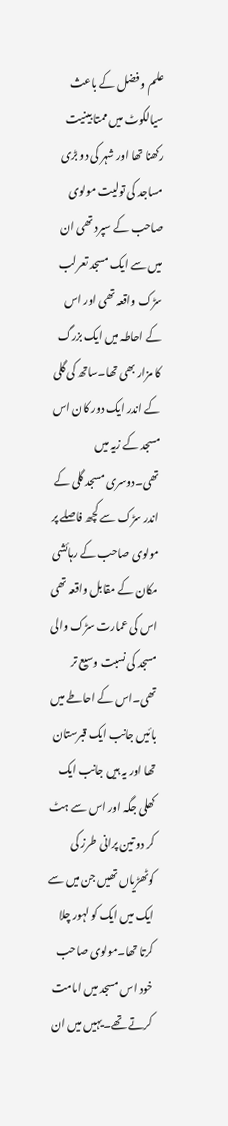علم و فضل کے باعث سیالکوٹ میں ممتا بینیت رکھنا تھا اور شہر کی دو بڑی مساجد کی تولیت مولوی صاحب کے سپرد تھی ان میں سے ایک مسجد تعرلب سڑک واقعہ تھی اور اس کے احاطہ میں ایک بزرگ کا مزار بھی تھا۔ساتھ کی گلی کے اندر ایک دور کان اس مسجد کے زیہ میں تھی۔دوسری مسجد گلی کے اندر سڑک سے کچھ فاصلے پر مولوی صاحب کے رہائشی مکان کے مقابل واقعہ تھی اس کی عمارت سڑک والی مسجد کی نسبت وسیع تر تھی۔اس کے احاطے میں بائیں جانب ایک قبرستان تھا اور یہ ہیں جانب ایک کھلی جگہ اور اس سے ہٹ کر دو تین پرانی طرز کی کوٹھڑیاں تھیں جن میں سے ایک میں ایک کو لہور چلا کرتا تھا۔مولوی صاحب خود اس مسجد میں امامت کرتے تھے۔یہیں میں ان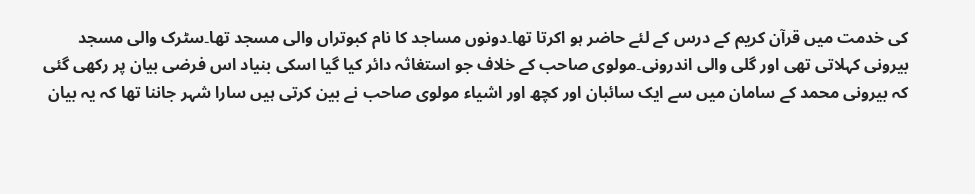کی خدمت میں قرآن کریم کے درس کے لئے حاضر ہو اکرتا تھا۔دونوں مساجد کا نام کبوتراں والی مسجد تھا۔سٹرک والی مسجد بیرونی کہلاتی تھی اور گلی والی اندرونی۔مولوی صاحب کے خلاف جو استغاثہ دائر کیا گیا اسکی بنیاد اس فرضی بیان پر رکھی گئی کہ بیرونی محمد کے سامان میں سے ایک سائبان اور کچھ اور اشیاء مولوی صاحب نے بین کرتی ہیں سارا شہر جاننا تھا کہ یہ بیان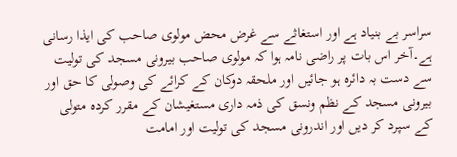سراسر بے بنیاد ہے اور استغاثے سے غرض محض مولوی صاحب کی ایذا رسانی ہے۔آخر اس بات پر راضی نامہ ہوا کہ مولوی صاحب بیرونی مسجد کی تولیت سے دست بہ دائرہ ہو جائیں اور ملحقہ دوکان کے کرائے کی وصولی کا حق اور بیرونی مسجد کے نظم ونسق کی ذمہ داری مستغیشان کے مقرر کردہ متولی کے سپرد کر دیں اور اندرونی مسجد کی تولیت اور امامت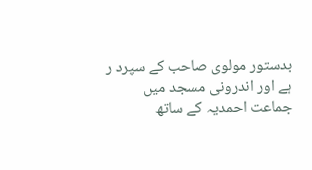بدستور مولوی صاحب کے سپرد ر ہے اور اندرونی مسجد میں جماعت احمدیہ کے ساتھ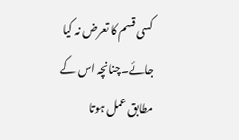کسی قسم کا تعرض نہ کیا جائے۔چنانچہ اس کے مطابق عمل ہوتا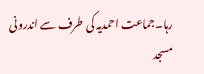رہا۔جماعت احمدیہ کی طرف سے اندرونی مسجد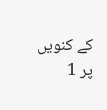کے کنویں پر 1